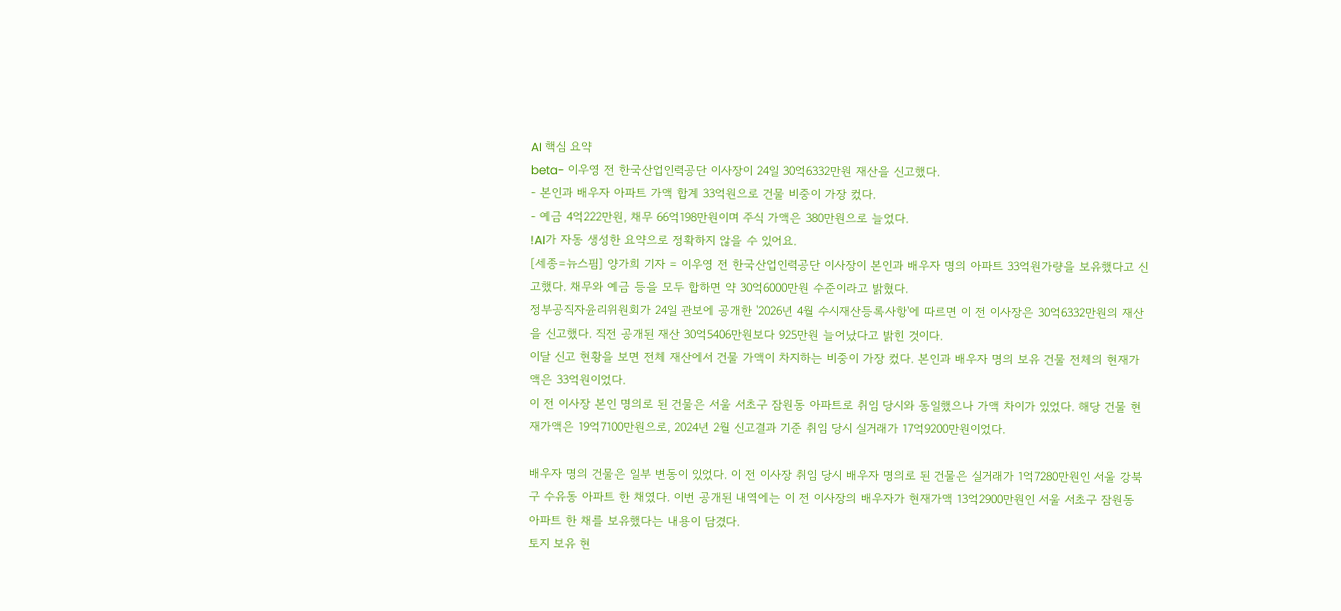AI 핵심 요약
beta- 이우영 전 한국산업인력공단 이사장이 24일 30억6332만원 재산을 신고했다.
- 본인과 배우자 아파트 가액 합계 33억원으로 건물 비중이 가장 컸다.
- 예금 4억222만원, 채무 66억198만원이며 주식 가액은 380만원으로 늘었다.
!AI가 자동 생성한 요약으로 정확하지 않을 수 있어요.
[세종=뉴스핌] 양가희 기자 = 이우영 전 한국산업인력공단 이사장이 본인과 배우자 명의 아파트 33억원가량을 보유했다고 신고했다. 채무와 예금 등을 모두 합하면 약 30억6000만원 수준이라고 밝혔다.
정부공직자윤리위원회가 24일 관보에 공개한 '2026년 4월 수시재산등록사항'에 따르면 이 전 이사장은 30억6332만원의 재산을 신고했다. 직전 공개된 재산 30억5406만원보다 925만원 늘어났다고 밝힌 것이다.
이달 신고 현황을 보면 전체 재산에서 건물 가액이 차지하는 비중이 가장 컸다. 본인과 배우자 명의 보유 건물 전체의 현재가액은 33억원이었다.
이 전 이사장 본인 명의로 된 건물은 서울 서초구 잠원동 아파트로 취임 당시와 동일했으나 가액 차이가 있었다. 해당 건물 현재가액은 19억7100만원으로, 2024년 2월 신고결과 기준 취임 당시 실거래가 17억9200만원이었다.

배우자 명의 건물은 일부 변동이 있었다. 이 전 이사장 취임 당시 배우자 명의로 된 건물은 실거래가 1억7280만원인 서울 강북구 수유동 아파트 한 채였다. 이번 공개된 내역에는 이 전 이사장의 배우자가 현재가액 13억2900만원인 서울 서초구 잠원동 아파트 한 채를 보유했다는 내용이 담겼다.
토지 보유 현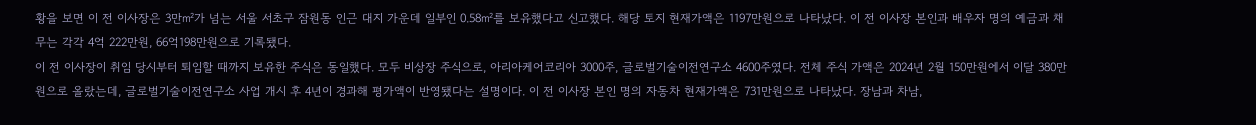황을 보면 이 전 이사장은 3만㎡가 넘는 서울 서초구 잠원동 인근 대지 가운데 일부인 0.58㎡를 보유했다고 신고했다. 해당 토지 현재가액은 1197만원으로 나타났다. 이 전 이사장 본인과 배우자 명의 예금과 채무는 각각 4억 222만원, 66억198만원으로 기록됐다.
이 전 이사장이 취임 당시부터 퇴임할 때까지 보유한 주식은 동일했다. 모두 비상장 주식으로, 아리아케어코리아 3000주, 글로벌기술이전연구소 4600주였다. 전체 주식 가액은 2024년 2월 150만원에서 이달 380만원으로 올랐는데, 글로벌기술이전연구소 사업 개시 후 4년이 경과해 평가액이 반영됐다는 설명이다. 이 전 이사장 본인 명의 자동차 현재가액은 731만원으로 나타났다. 장남과 차남,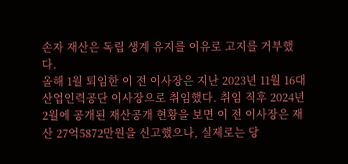손자 재산은 독립 생계 유지를 이유로 고지를 거부했다.
올해 1월 퇴임한 이 전 이사장은 지난 2023년 11월 16대 산업인력공단 이사장으로 취임했다. 취임 직후 2024년 2월에 공개된 재산공개 현황을 보면 이 전 이사장은 재산 27억5872만원을 신고했으나, 실제로는 당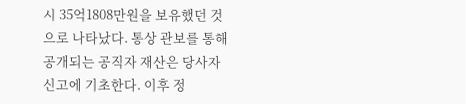시 35억1808만원을 보유했던 것으로 나타났다. 통상 관보를 통해 공개되는 공직자 재산은 당사자 신고에 기초한다. 이후 정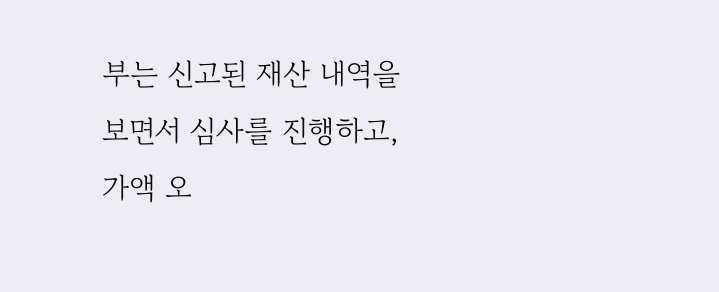부는 신고된 재산 내역을 보면서 심사를 진행하고, 가액 오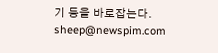기 등을 바로잡는다.
sheep@newspim.com